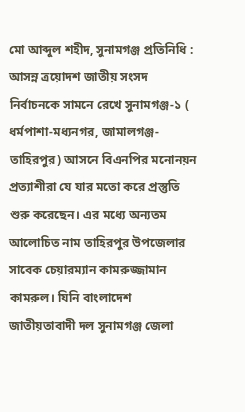মো আব্দুল শহীদ, সুনামগঞ্জ প্রতিনিধি : আসন্ন ত্রয়োদশ জাতীয় সংসদ নির্বাচনকে সামনে রেখে সুনামগঞ্জ-১ ( ধর্মপাশা-মধ্যনগর, জামালগঞ্জ-তাহিরপুর) আসনে বিএনপির মনোনয়ন প্রত্যাশীরা যে যার মতো করে প্রস্তুতি শুরু করেছেন। এর মধ্যে অন্যতম আলোচিত নাম তাহিরপুর উপজেলার সাবেক চেয়ারম্যান কামরুজ্জামান কামরুল। যিনি বাংলাদেশ জাতীয়তাবাদী দল সুনামগঞ্জ জেলা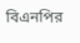বিএনপির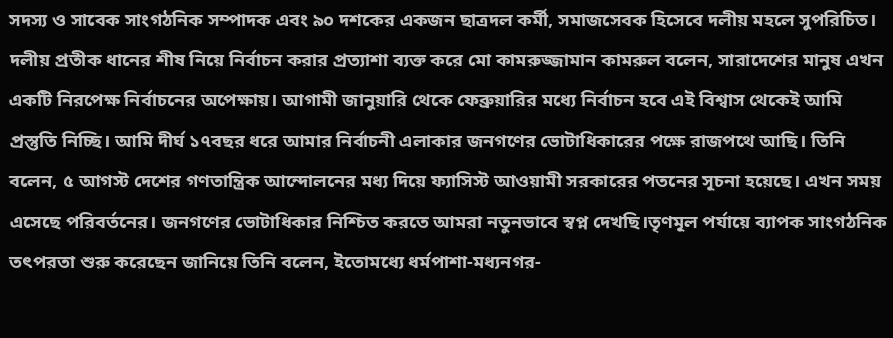সদস্য ও সাবেক সাংগঠনিক সম্পাদক এবং ৯০ দশকের একজন ছাত্রদল কর্মী, সমাজসেবক হিসেবে দলীয় মহলে সুপরিচিত।
দলীয় প্রতীক ধানের শীষ নিয়ে নির্বাচন করার প্রত্যাশা ব্যক্ত করে মো কামরুজ্জামান কামরুল বলেন, সারাদেশের মানুষ এখন একটি নিরপেক্ষ নির্বাচনের অপেক্ষায়। আগামী জানুয়ারি থেকে ফেব্রুয়ারির মধ্যে নির্বাচন হবে এই বিশ্বাস থেকেই আমি প্রস্তুতি নিচ্ছি। আমি দীর্ঘ ১৭বছর ধরে আমার নির্বাচনী এলাকার জনগণের ভোটাধিকারের পক্ষে রাজপথে আছি। তিনি বলেন, ৫ আগস্ট দেশের গণতান্ত্রিক আন্দোলনের মধ্য দিয়ে ফ্যাসিস্ট আওয়ামী সরকারের পতনের সূচনা হয়েছে। এখন সময় এসেছে পরিবর্তনের। জনগণের ভোটাধিকার নিশ্চিত করতে আমরা নতুনভাবে স্বপ্ন দেখছি।তৃণমূল পর্যায়ে ব্যাপক সাংগঠনিক তৎপরতা শুরু করেছেন জানিয়ে তিনি বলেন, ইতোমধ্যে ধর্মপাশা-মধ্যনগর-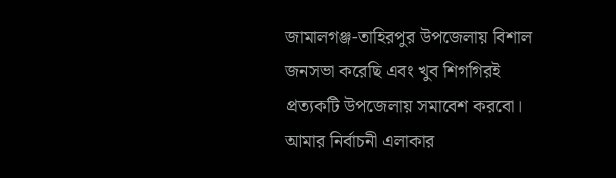জামালগঞ্জ-তাহিরপুর উপজেলায় বিশাল জনসভা করেছি এবং খুব শিগগিরই প্রত্যকটি উপজেলায় সমাবেশ করবো। আমার নির্বাচনী এলাকার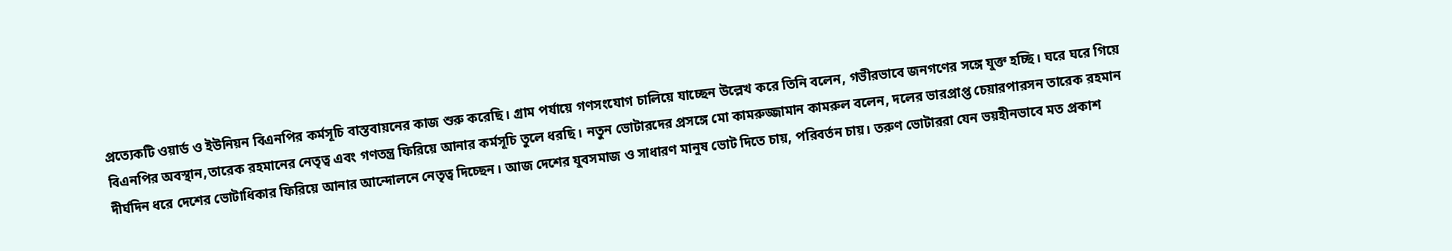প্রত্যেকটি ওয়ার্ড ও ইউনিয়ন বিএনপির কর্মসূচি বাস্তবায়নের কাজ শুরু করেছি। গ্রাম পর্যায়ে গণসংযোগ চালিয়ে যাচ্ছেন উল্লেখ করে তিনি বলেন, গভীরভাবে জনগণের সঙ্গে যুক্ত হচ্ছি। ঘরে ঘরে গিয়ে বিএনপির অবস্থান,তারেক রহমানের নেতৃত্ব এবং গণতন্ত্র ফিরিয়ে আনার কর্মসূচি তুলে ধরছি। নতুন ভোটারদের প্রসঙ্গে মো কামরুজ্জামান কামরুল বলেন, দলের ভারপ্রাপ্ত চেয়ারপারসন তারেক রহমান দীর্ঘদিন ধরে দেশের ভোটাধিকার ফিরিয়ে আনার আন্দোলনে নেতৃত্ব দিচ্ছেন। আজ দেশের যুবসমাজ ও সাধারণ মানুষ ভোট দিতে চায়, পরিবর্তন চায়। তরুণ ভোটাররা যেন ভয়হীনভাবে মত প্রকাশ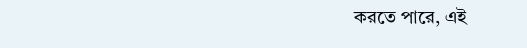করতে পারে, এই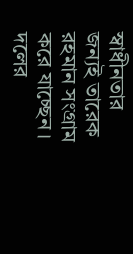স্বাধীনতার জন্যই তারেক রহমান সংগ্রাম করে যাচ্ছেন।
দলের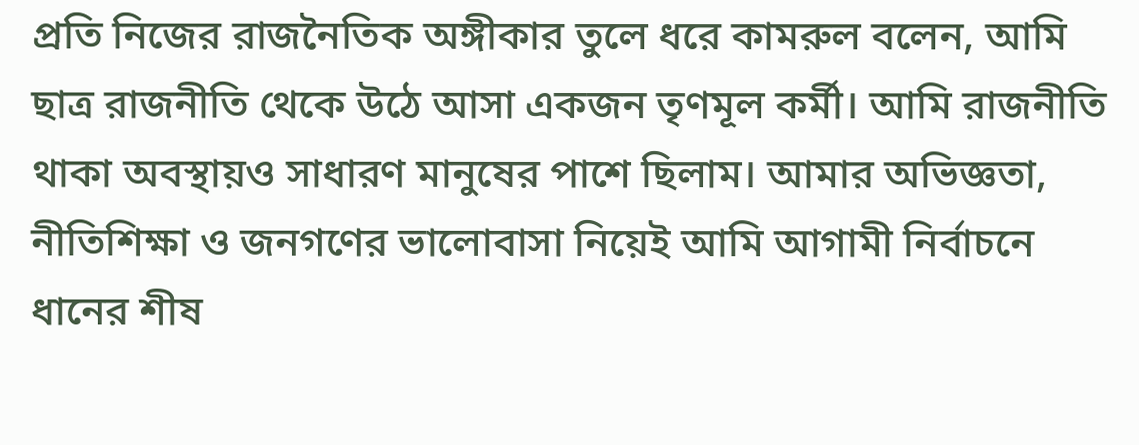প্রতি নিজের রাজনৈতিক অঙ্গীকার তুলে ধরে কামরুল বলেন, আমি ছাত্র রাজনীতি থেকে উঠে আসা একজন তৃণমূল কর্মী। আমি রাজনীতি থাকা অবস্থায়ও সাধারণ মানুষের পাশে ছিলাম। আমার অভিজ্ঞতা, নীতিশিক্ষা ও জনগণের ভালোবাসা নিয়েই আমি আগামী নির্বাচনে ধানের শীষ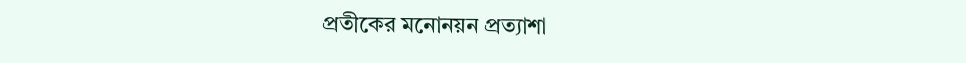প্রতীকের মনোনয়ন প্রত্যাশা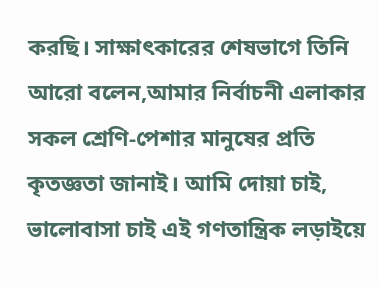করছি। সাক্ষাৎকারের শেষভাগে তিনি আরো বলেন,আমার নির্বাচনী এলাকার সকল শ্রেণি-পেশার মানুষের প্রতি কৃতজ্ঞতা জানাই। আমি দোয়া চাই, ভালোবাসা চাই এই গণতান্ত্রিক লড়াইয়ে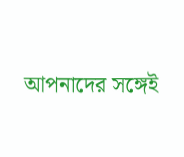আপনাদের সঙ্গেই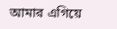আমার এগিয়ে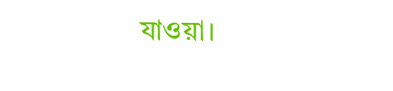যাওয়া।